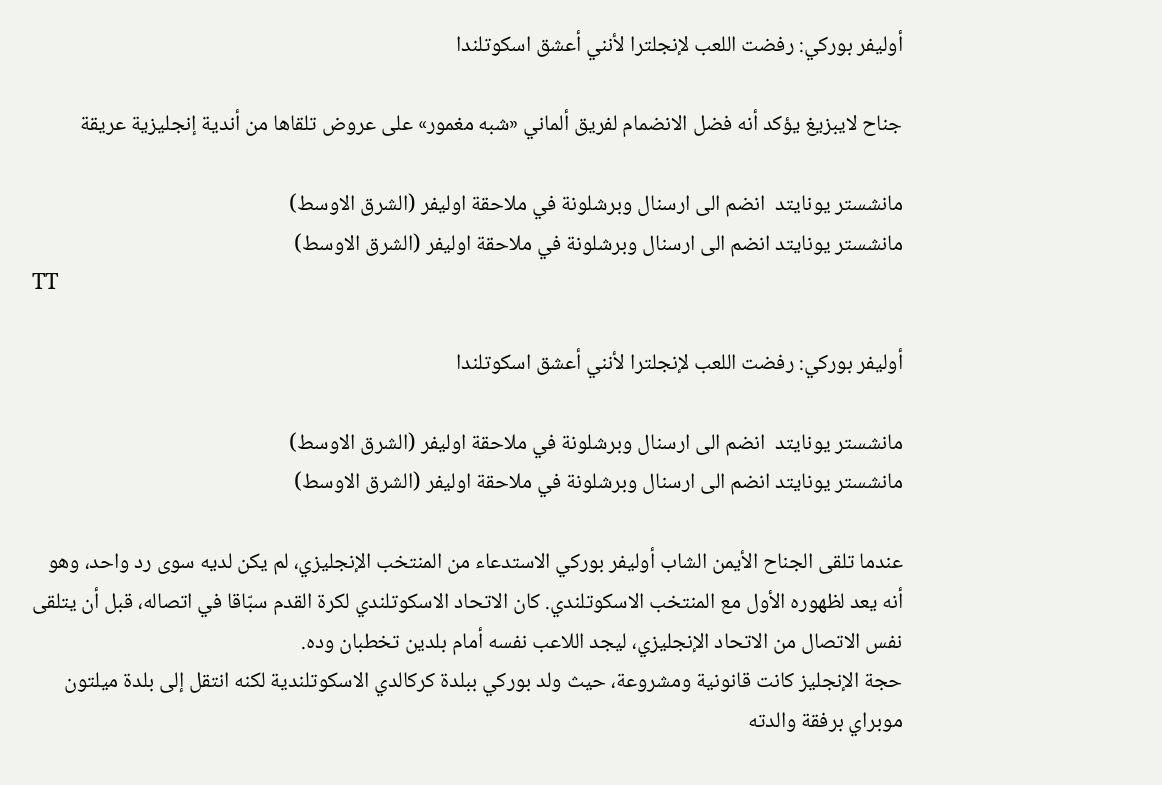أوليفر بوركي: رفضت اللعب لإنجلترا لأنني أعشق اسكوتلندا

جناح لايبزيغ يؤكد أنه فضل الانضمام لفريق ألماني «شبه مغمور» على عروض تلقاها من أندية إنجليزية عريقة

مانشستر يونايتد  انضم الى ارسنال وبرشلونة في ملاحقة اوليفر (الشرق الاوسط)
مانشستر يونايتد انضم الى ارسنال وبرشلونة في ملاحقة اوليفر (الشرق الاوسط)
TT

أوليفر بوركي: رفضت اللعب لإنجلترا لأنني أعشق اسكوتلندا

مانشستر يونايتد  انضم الى ارسنال وبرشلونة في ملاحقة اوليفر (الشرق الاوسط)
مانشستر يونايتد انضم الى ارسنال وبرشلونة في ملاحقة اوليفر (الشرق الاوسط)

عندما تلقى الجناح الأيمن الشاب أوليفر بوركي الاستدعاء من المنتخب الإنجليزي، لم يكن لديه سوى رد واحد، وهو أنه يعد لظهوره الأول مع المنتخب الاسكوتلندي. كان الاتحاد الاسكوتلندي لكرة القدم سبّاقا في اتصاله، قبل أن يتلقى نفس الاتصال من الاتحاد الإنجليزي، ليجد اللاعب نفسه أمام بلدين تخطبان وده.
حجة الإنجليز كانت قانونية ومشروعة، حيث ولد بوركي ببلدة كركالدي الاسكوتلندية لكنه انتقل إلى بلدة ميلتون موبراي برفقة والدته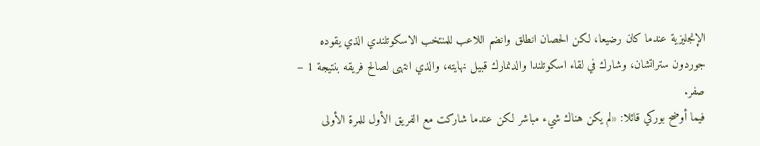الإنجليزية عندما كان رضيعا، لكن الحصان انطلق وانضم اللاعب للمنتخب الاسكوتلندي الذي يقوده جوردون ستراتشان، وشارك في لقاء اسكوتلندا والدنمارك قبيل نهايته، والذي انتهى لصالح فريقه بنتيجة 1 – صفر.
فيما أوضح بوركي قائلا: «لم يكن هناك شيء مباشر لكن عندما شاركت مع الفريق الأول للمرة الأولى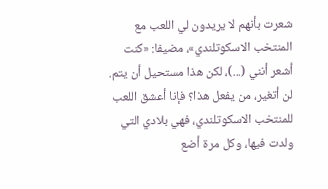شعرت بأنهم لا يريدون لي اللعب مع المنتخب الاسكوتلندي»، مضيفا: «كنت أشعر أنني (...)، لكن هذا مستحيل أن يتم. لن أتغير، من يفعل هذا؟ فإنا أعشق اللعب للمنتخب الاسكوتلندي، فهي بلادي التي ولدت فيها، وكل مرة أضع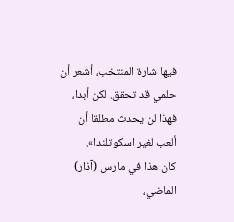فيها شارة المنتخب، أشعر أن حلمي قد تحقق. لكن أبدا، فهذا لن يحدث مطلقا أن ألعب لغير اسكوتلندا».
كان هذا في مارس (آذار) الماضي،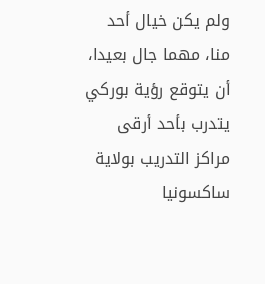ولم يكن خيال أحد منا، مهما جال بعيدا، أن يتوقع رؤية بوركي يتدرب بأحد أرقى مراكز التدريب بولاية ساكسونيا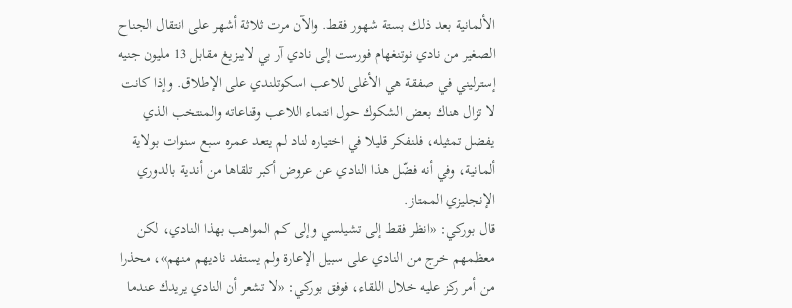الألمانية بعد ذلك بستة شهور فقط. والآن مرت ثلاثة أشهر على انتقال الجناح الصغير من نادي نوتنغهام فورست إلى نادي آر بي لايبزيغ مقابل 13 مليون جنيه إسترليني في صفقة هي الأغلى للاعب اسكوتلندي على الإطلاق. وإذا كانت لا تزال هناك بعض الشكوك حول انتماء اللاعب وقناعاته والمنتخب الذي يفضل تمثيله، فلنفكر قليلا في اختياره لناد لم يتعد عمره سبع سنوات بولاية ألمانية، وفي أنه فضّل هذا النادي عن عروض أكبر تلقاها من أندية بالدوري الإنجليزي الممتاز.
قال بوركي: «انظر فقط إلى تشيلسي وإلى كم المواهب بهذا النادي، لكن معظمهم خرج من النادي على سبيل الإعارة ولم يستفد ناديهم منهم»، محذرا من أمر ركز عليه خلال اللقاء، فوفق بوركي: «لا تشعر أن النادي يريدك عندما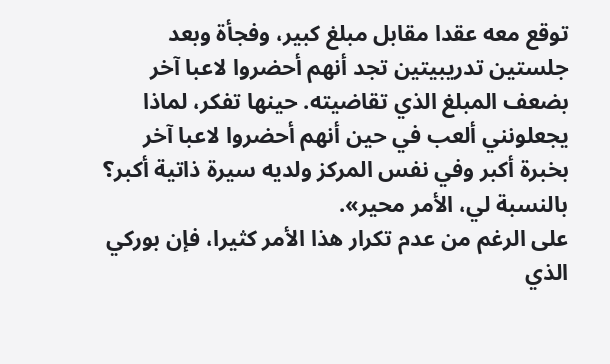توقع معه عقدا مقابل مبلغ كبير، وفجأة وبعد جلستين تدريبيتين تجد أنهم أحضروا لاعبا آخر بضعف المبلغ الذي تقاضيته. حينها تفكر، لماذا يجعلونني ألعب في حين أنهم أحضروا لاعبا آخر بخبرة أكبر وفي نفس المركز ولديه سيرة ذاتية أكبر؟ بالنسبة لي، الأمر محير».
على الرغم من عدم تكرار هذا الأمر كثيرا، فإن بوركي الذي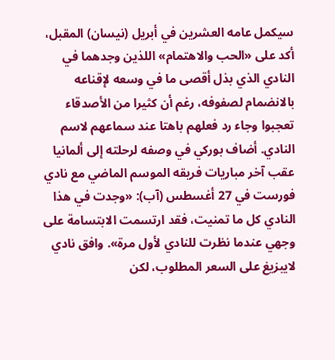سيكمل عامه العشرين في أبريل (نيسان) المقبل، أكد على «الحب والاهتمام» اللذين وجدهما في النادي الذي بذل أقصى ما في وسعه لإقناعه بالانضمام لصفوفه، رغم أن كثيرا من الأصدقاء تعجبوا وجاء رد فعلهم باهتا عند سماعهم لاسم النادي. أضاف بوركي في وصفه لرحلته إلى ألمانيا عقب آخر مباريات فريقه الموسم الماضي مع نادي فورست في 27 أغسطس (آب): «وجدت في هذا النادي كل ما تمنيت، فقد ارتسمت الابتسامة على وجهي عندما نظرت للنادي لأول مرة». وافق نادي لايبزيغ على السعر المطلوب، لكن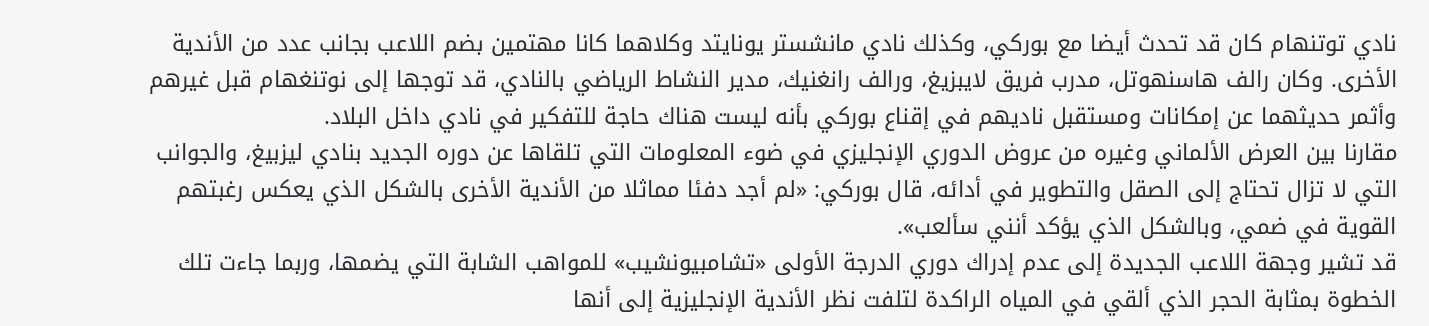نادي توتنهام كان قد تحدث أيضا مع بوركي، وكذلك نادي مانشستر يونايتد وكلاهما كانا مهتمين بضم اللاعب بجانب عدد من الأندية الأخرى. وكان رالف هاسنهوتل، مدرب فريق لايبزيغ، ورالف رانغنيك، مدير النشاط الرياضي بالنادي، قد توجها إلى نوتنغهام قبل غيرهم وأثمر حديثهما عن إمكانات ومستقبل ناديهم في إقناع بوركي بأنه ليست هناك حاجة للتفكير في نادي داخل البلاد.
مقارنا بين العرض الألماني وغيره من عروض الدوري الإنجليزي في ضوء المعلومات التي تلقاها عن دوره الجديد بنادي ليزبيغ، والجوانب التي لا تزال تحتاج إلى الصقل والتطوير في أدائه، قال بوركي: «لم أجد دفئا مماثلا من الأندية الأخرى بالشكل الذي يعكس رغبتهم القوية في ضمي، وبالشكل الذي يؤكد أنني سألعب».
قد تشير وجهة اللاعب الجديدة إلى عدم إدراك دوري الدرجة الأولى «تشامبيونشيب» للمواهب الشابة التي يضمها، وربما جاءت تلك الخطوة بمثابة الحجر الذي ألقي في المياه الراكدة لتلفت نظر الأندية الإنجليزية إلى أنها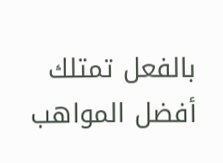بالفعل تمتلك أفضل المواهب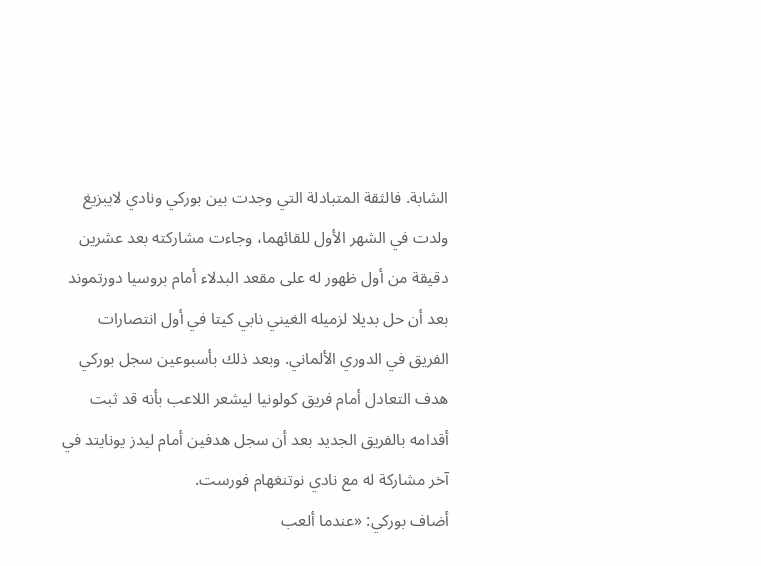الشابة. فالثقة المتبادلة التي وجدت بين بوركي ونادي لايبزيغ ولدت في الشهر الأول للقائهما، وجاءت مشاركته بعد عشرين دقيقة من أول ظهور له على مقعد البدلاء أمام بروسيا دورتموند بعد أن حل بديلا لزميله الغيني نابي كيتا في أول انتصارات الفريق في الدوري الألماني. وبعد ذلك بأسبوعين سجل بوركي هدف التعادل أمام فريق كولونيا ليشعر اللاعب بأنه قد ثبت أقدامه بالفريق الجديد بعد أن سجل هدفين أمام ليدز يونايتد في آخر مشاركة له مع نادي نوتنغهام فورست.
أضاف بوركي: «عندما ألعب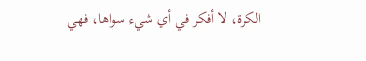الكرة، لا أفكر في أي شيء سواها، فهي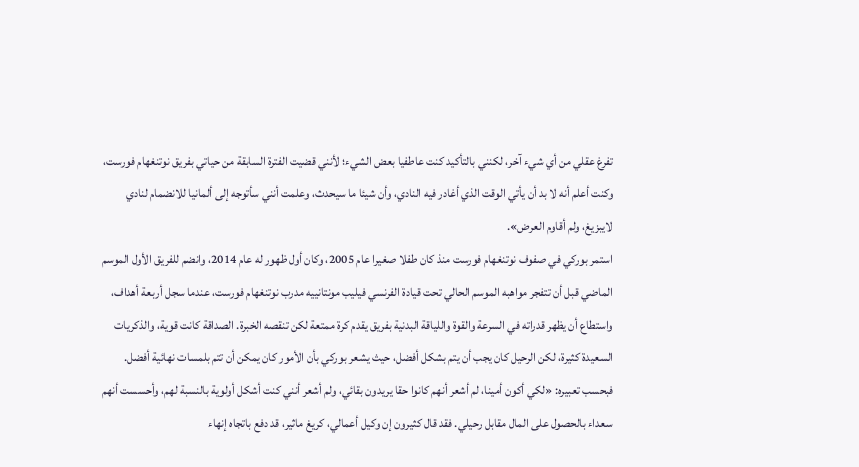تفرغ عقلي من أي شيء آخر، لكنني بالتأكيد كنت عاطفيا بعض الشيء؛ لأنني قضيت الفترة السابقة من حياتي بفريق نوتنغهام فورست، وكنت أعلم أنه لا بد أن يأتي الوقت الذي أغادر فيه النادي، وأن شيئا ما سيحدث، وعلمت أنني سأتوجه إلى ألمانيا للانضمام لنادي لايبزيغ، ولم أقاوم العرض».
استمر بوركي في صفوف نوتنغهام فورست منذ كان طفلا صغيرا عام 2005، وكان أول ظهور له عام 2014، وانضم للفريق الأول الموسم الماضي قبل أن تتفجر مواهبه الموسم الحالي تحت قيادة الفرنسي فيليب مونتانييه مدرب نوتنغهام فورست، عندما سجل أربعة أهداف، واستطاع أن يظهر قدراته في السرعة والقوة واللياقة البدنية بفريق يقدم كرة ممتعة لكن تنقصه الخبرة. الصداقة كانت قوية، والذكريات السعيدة كثيرة، لكن الرحيل كان يجب أن يتم بشكل أفضل، حيث يشعر بوركي بأن الأمور كان يمكن أن تتم بلمسات نهائية أفضل.
فبحسب تعبيره: «لكي أكون أمينا، لم أشعر أنهم كانوا حقا يريدون بقائي، ولم أشعر أنني كنت أشكل أولوية بالنسبة لهم، وأحسست أنهم سعداء بالحصول على المال مقابل رحيلي. فقد قال كثيرون إن وكيل أعمالي، كريغ ماثير، قد دفع باتجاه إنهاء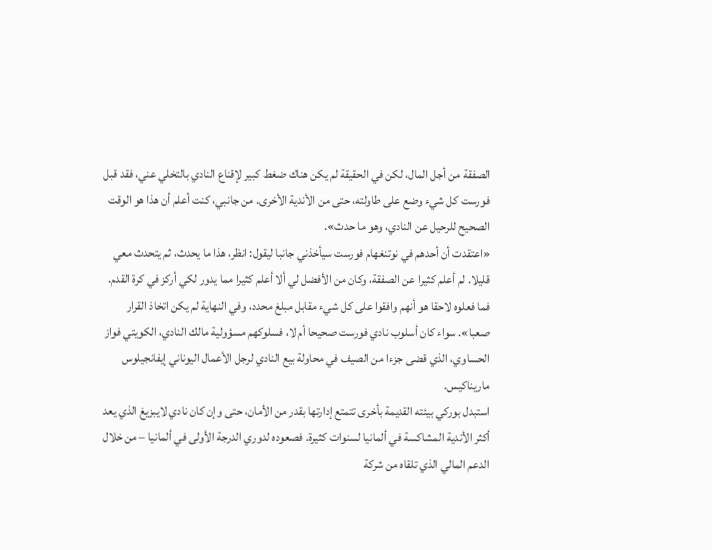الصفقة من أجل المال، لكن في الحقيقة لم يكن هناك ضغط كبير لإقناع النادي بالتخلي عني، فقد قبل فورست كل شيء وضع على طاولته، حتى من الأندية الأخرى. من جانبي، كنت أعلم أن هذا هو الوقت الصحيح للرحيل عن النادي، وهو ما حدث».
«اعتقدت أن أحدهم في نوتنغهام فورست سيأخذني جانبا ليقول: انظر، هذا ما يحدث، ثم يتحدث معي قليلا. لم أعلم كثيرا عن الصفقة، وكان من الأفضل لي ألا أعلم كثيرا مما يدور لكي أركز في كرة القدم. فما فعلوه لاحقا هو أنهم وافقوا على كل شيء مقابل مبلغ محدد، وفي النهاية لم يكن اتخاذ القرار صعبا». سواء كان أسلوب نادي فورست صحيحا أم لا، فسلوكهم مسؤولية مالك النادي، الكويتي فواز الحساوي، الذي قضى جزءا من الصيف في محاولة بيع النادي لرجل الأعمال اليوناني إيفانجيلوس ماريناكيس.
استبدل بوركي بيئته القديمة بأخرى تتمتع إدارتها بقدر من الأمان، حتى وإن كان نادي لايبزيغ الذي يعد أكثر الأندية المشاكسة في ألمانيا لسنوات كثيرة. فصعوده لدوري الدرجة الأولى في ألمانيا – من خلال الدعم المالي الذي تلقاه من شركة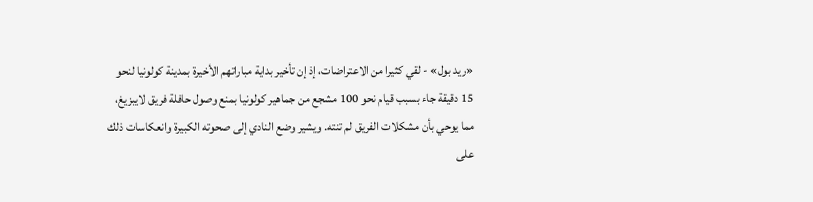«ريد بول» - لقي كثيرا من الاعتراضات، إذ إن تأخير بداية مباراتهم الأخيرة بمدينة كولونيا لنحو 15 دقيقة جاء بسبب قيام نحو 100 مشجع من جماهير كولونيا بمنع وصول حافلة فريق لايبزيغ، مما يوحي بأن مشكلات الفريق لم تنته. ويشير وضع النادي إلى صحوته الكبيرة وانعكاسات ذلك على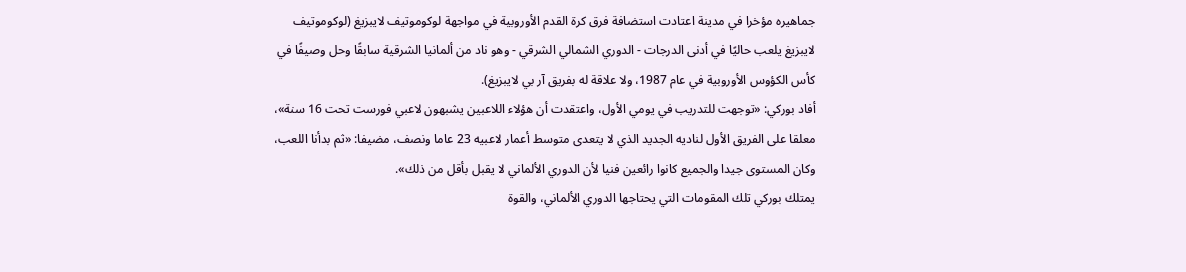جماهيره مؤخرا في مدينة اعتادت استضافة فرق كرة القدم الأوروبية في مواجهة لوكوموتيف لايبزيغ (لوكوموتيف لايبزيغ يلعب حاليًا في أدنى الدرجات - الدوري الشمالي الشرقي - وهو ناد من ألمانيا الشرقية سابقًا وحل وصيفًا في كأس الكؤوس الأوروبية في عام 1987، ولا علاقة له بفريق آر بي لايبزيغ).
أفاد بوركي: «توجهت للتدريب في يومي الأول، واعتقدت أن هؤلاء اللاعبين يشبهون لاعبي فورست تحت 16 سنة»، معلقا على الفريق الأول لناديه الجديد الذي لا يتعدى متوسط أعمار لاعبيه 23 عاما ونصف، مضيفا: «ثم بدأنا اللعب، وكان المستوى جيدا والجميع كانوا رائعين فنيا لأن الدوري الألماني لا يقبل بأقل من ذلك».
يمتلك بوركي تلك المقومات التي يحتاجها الدوري الألماني، والقوة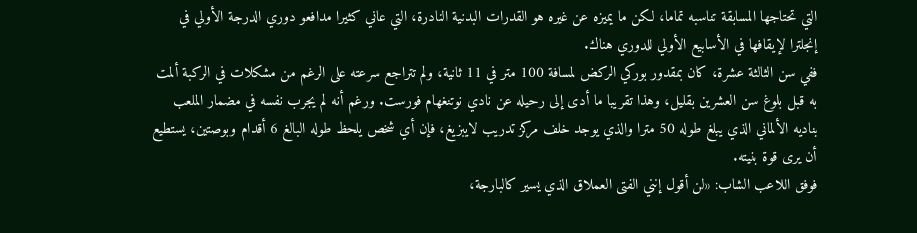التي تحتاجها المسابقة تناسبه تماما، لكن ما يميزه عن غيره هو القدرات البدنية النادرة، التي عاني كثيرا مدافعو دوري الدرجة الأولي في إنجلترا لإيقافها في الأسابيع الأولي للدوري هناك.
ففي سن الثالثة عشرة، كان بمقدور بوركي الركض لمسافة 100 متر في 11 ثانية، ولم تتراجع سرعته على الرغم من مشكلات في الركبة ألمت به قبل بلوغ سن العشرين بقليل، وهذا تقريبا ما أدى إلى رحيله عن نادي نوتنغهام فورست. ورغم أنه لم يجرب نفسه في مضمار الملعب بناديه الألماني الذي يبلغ طوله 50 مترا والذي يوجد خلف مركز تدريب لايبزيغ، فإن أي شخص يلحظ طوله البالغ 6 أقدام وبوصتين، يستطيع أن يرى قوة بنيته.
فوفق اللاعب الشاب: «لن أقول إنني الفتى العملاق الذي يسير كالبارجة،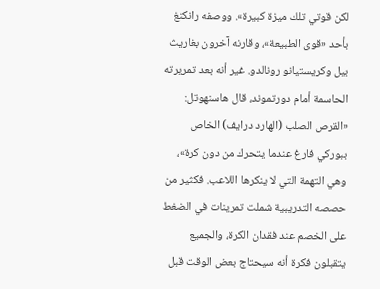لكن قوتي تلك ميزة كبيرة». ووصفه رانكنغ بأحد «قوى الطبيعة»، وقارنه آخرون بغاريث بيل وكريستيانو رونالدو. غير أنه بعد تمريرته الحاسمة أمام دورتموند، قال هاسنهوتل: «القرص الصلب (الهارد درايف) الخاص ببوركي فارغ عندما يتحرك من دون كرة»، وهي التهمة التي لا ينكرها اللاعب. فكثير من حصصه التدريبية شملت تمرينات في الضغط على الخصم عند فقدان الكرة، والجميع يتقبلون فكرة أنه سيحتاج بعض الوقت قبل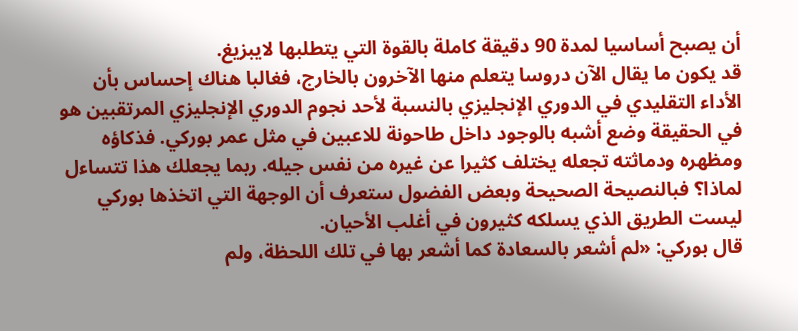أن يصبح أساسيا لمدة 90 دقيقة كاملة بالقوة التي يتطلبها لايبزيغ.
قد يكون ما يقال الآن دروسا يتعلم منها الآخرون بالخارج، فغالبا هناك إحساس بأن الأداء التقليدي في الدوري الإنجليزي بالنسبة لأحد نجوم الدوري الإنجليزي المرتقبين هو في الحقيقة وضع أشبه بالوجود داخل طاحونة للاعبين في مثل عمر بوركي. فذكاؤه ومظهره ودماثته تجعله يختلف كثيرا عن غيره من نفس جيله. ربما يجعلك هذا تتساءل لماذا؟ فبالنصيحة الصحيحة وبعض الفضول ستعرف أن الوجهة التي اتخذها بوركي ليست الطريق الذي يسلكه كثيرون في أغلب الأحيان.
قال بوركي: «لم أشعر بالسعادة كما أشعر بها في تلك اللحظة، ولم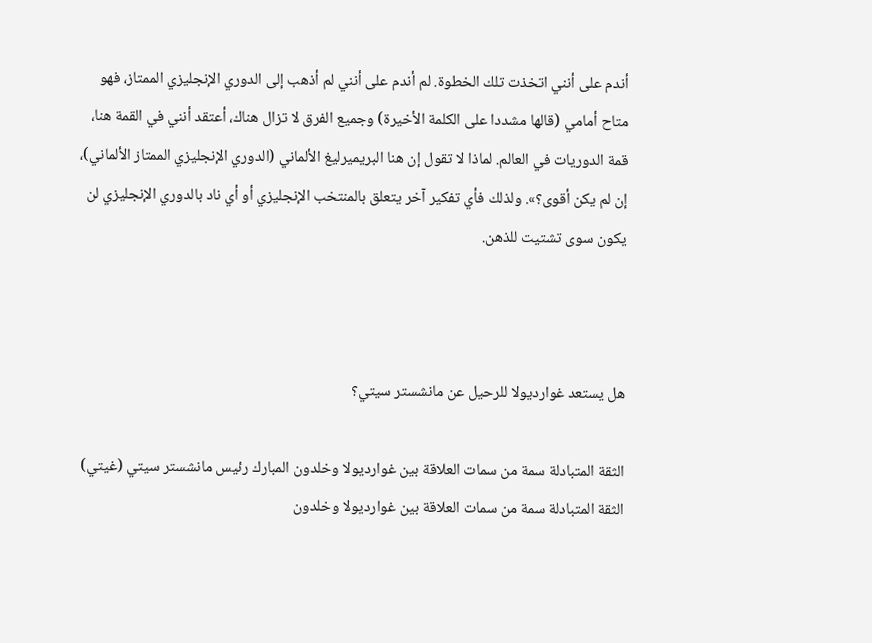أندم على أنني اتخذت تلك الخطوة. لم أندم على أنني لم أذهب إلى الدوري الإنجليزي الممتاز، فهو متاح أمامي (قالها مشددا على الكلمة الأخيرة) وجميع الفرق لا تزال هناك، أعتقد أنني في القمة هنا، قمة الدوريات في العالم. لماذا لا تقول إن هنا البريميرليغ الألماني (الدوري الإنجليزي الممتاز الألماني)، إن لم يكن أقوى؟». ولذلك فأي تفكير آخر يتعلق بالمنتخب الإنجليزي أو أي ناد بالدوري الإنجليزي لن يكون سوى تشتيت للذهن.



هل يستعد غوارديولا للرحيل عن مانشستر سيتي؟

الثقة المتبادلة سمة من سمات العلاقة بين غوارديولا وخلدون المبارك رئيس مانشستر سيتي (غيتي)
الثقة المتبادلة سمة من سمات العلاقة بين غوارديولا وخلدون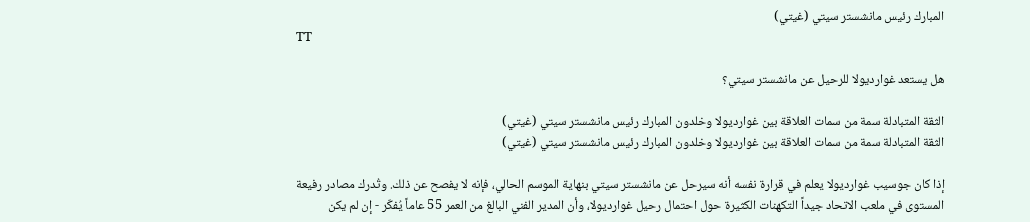المبارك رئيس مانشستر سيتي (غيتي)
TT

هل يستعد غوارديولا للرحيل عن مانشستر سيتي؟

الثقة المتبادلة سمة من سمات العلاقة بين غوارديولا وخلدون المبارك رئيس مانشستر سيتي (غيتي)
الثقة المتبادلة سمة من سمات العلاقة بين غوارديولا وخلدون المبارك رئيس مانشستر سيتي (غيتي)

إذا كان جوسيب غوارديولا يعلم في قرارة نفسه أنه سيرحل عن مانشستر سيتي بنهاية الموسم الحالي، فإنه لا يفصح عن ذلك. وتُدرك مصادر رفيعة المستوى في ملعب الاتحاد جيداً التكهنات الكثيرة حول احتمال رحيل غوارديولا، وأن المدير الفني البالغ من العمر 55 عاماً يُفكّر - إن لم يكن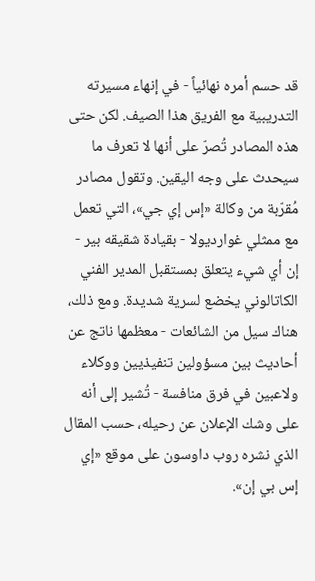قد حسم أمره نهائياً - في إنهاء مسيرته التدريبية مع الفريق هذا الصيف. لكن حتى هذه المصادر تُصرّ على أنها لا تعرف ما سيحدث على وجه اليقين. وتقول مصادر مُقرّبة من وكالة «إس إي جي»، التي تعمل مع ممثلي غوارديولا - بقيادة شقيقه بير - إن أي شيء يتعلق بمستقبل المدير الفني الكاتالوني يخضع لسرية شديدة. ومع ذلك، هناك سيل من الشائعات - معظمها ناتج عن أحاديث بين مسؤولين تنفيذيين ووكلاء ولاعبين في فرق منافسة - تُشير إلى أنه على وشك الإعلان عن رحيله، حسب المقال الذي نشره روب داوسون على موقع «إي إس بي إن».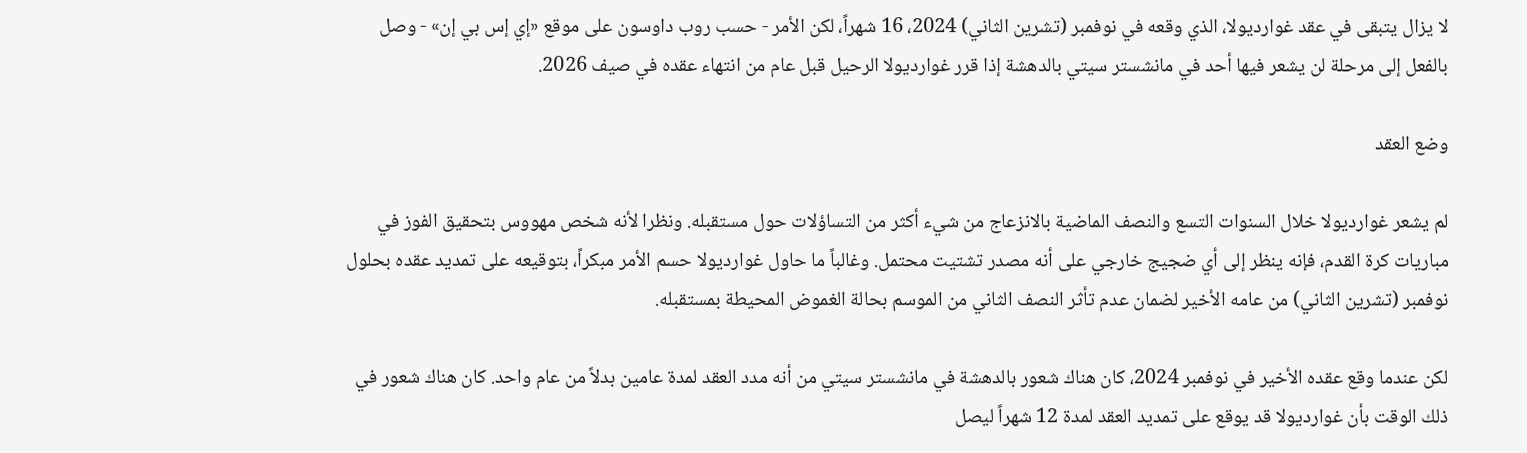لا يزال يتبقى في عقد غوارديولا، الذي وقعه في نوفمبر (تشرين الثاني) 2024، 16 شهراً، لكن الأمر - حسب روب داوسون على موقع «إي إس بي إن» - وصل بالفعل إلى مرحلة لن يشعر فيها أحد في مانشستر سيتي بالدهشة إذا قرر غوارديولا الرحيل قبل عام من انتهاء عقده في صيف 2026.

وضع العقد

لم يشعر غوارديولا خلال السنوات التسع والنصف الماضية بالانزعاج من شيء أكثر من التساؤلات حول مستقبله. ونظرا لأنه شخص مهووس بتحقيق الفوز في مباريات كرة القدم، فإنه ينظر إلى أي ضجيج خارجي على أنه مصدر تشتيت محتمل. وغالباً ما حاول غوارديولا حسم الأمر مبكراً، بتوقيعه على تمديد عقده بحلول نوفمبر (تشرين الثاني) من عامه الأخير لضمان عدم تأثر النصف الثاني من الموسم بحالة الغموض المحيطة بمستقبله.

لكن عندما وقع عقده الأخير في نوفمبر 2024، كان هناك شعور بالدهشة في مانشستر سيتي من أنه مدد العقد لمدة عامين بدلاً من عام واحد. كان هناك شعور في ذلك الوقت بأن غوارديولا قد يوقع على تمديد العقد لمدة 12 شهراً ليصل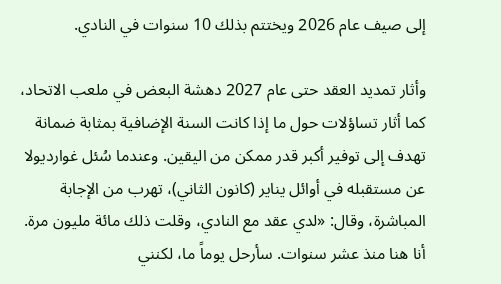إلى صيف عام 2026 ويختتم بذلك 10 سنوات في النادي.

وأثار تمديد العقد حتى عام 2027 دهشة البعض في ملعب الاتحاد، كما أثار تساؤلات حول ما إذا كانت السنة الإضافية بمثابة ضمانة تهدف إلى توفير أكبر قدر ممكن من اليقين. وعندما سُئل غوارديولا عن مستقبله في أوائل يناير (كانون الثاني)، تهرب من الإجابة المباشرة، وقال: «لدي عقد مع النادي، وقلت ذلك مائة مليون مرة. أنا هنا منذ عشر سنوات. سأرحل يوماً ما، لكنني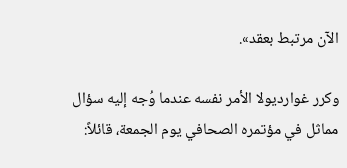الآن مرتبط بعقد».

وكرر غوارديولا الأمر نفسه عندما وُجه إليه سؤال مماثل في مؤتمره الصحافي يوم الجمعة، قائلاً: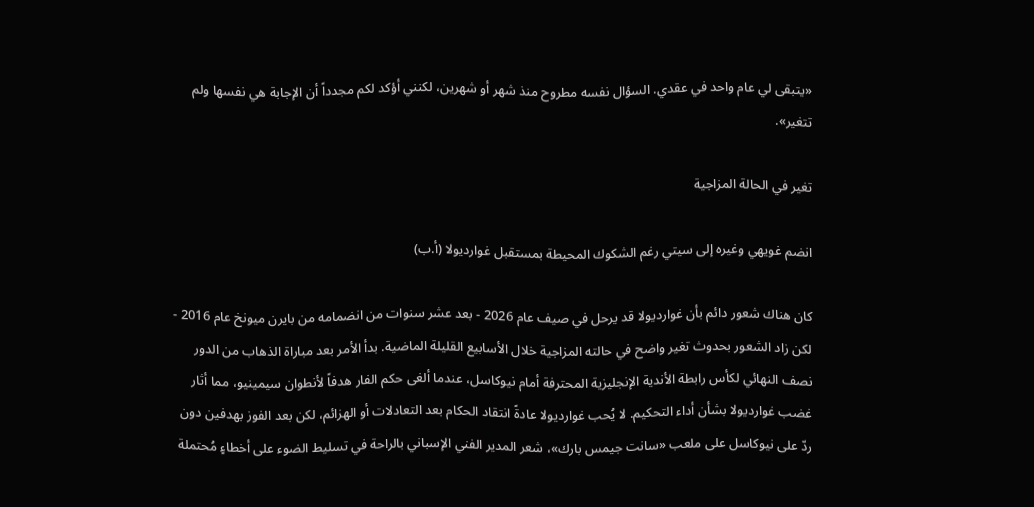«يتبقى لي عام واحد في عقدي. السؤال نفسه مطروح منذ شهر أو شهرين، لكنني أؤكد لكم مجدداً أن الإجابة هي نفسها ولم تتغير».

تغير في الحالة المزاجية

انضم غويهي وغيره إلى سيتي رغم الشكوك المحيطة بمستقبل غوارديولا (أ.ب)

كان هناك شعور دائم بأن غوارديولا قد يرحل في صيف عام 2026 - بعد عشر سنوات من انضمامه من بايرن ميونخ عام 2016 - لكن زاد الشعور بحدوث تغير واضح في حالته المزاجية خلال الأسابيع القليلة الماضية. بدأ الأمر بعد مباراة الذهاب من الدور نصف النهائي لكأس رابطة الأندية الإنجليزية المحترفة أمام نيوكاسل، عندما ألغى حكم الفار هدفاً لأنطوان سيمينيو، مما أثار غضب غوارديولا بشأن أداء التحكيم. لا يُحب غوارديولا عادةً انتقاد الحكام بعد التعادلات أو الهزائم، لكن بعد الفوز بهدفين دون ردّ على نيوكاسل على ملعب «سانت جيمس بارك»، شعر المدير الفني الإسباني بالراحة في تسليط الضوء على أخطاءٍ مُحتملة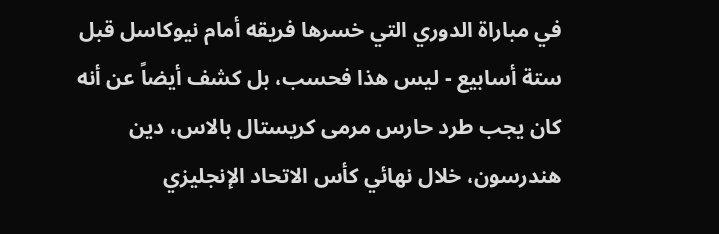في مباراة الدوري التي خسرها فريقه أمام نيوكاسل قبل ستة أسابيع - ليس هذا فحسب، بل كشف أيضاً عن أنه كان يجب طرد حارس مرمى كريستال بالاس، دين هندرسون، خلال نهائي كأس الاتحاد الإنجليزي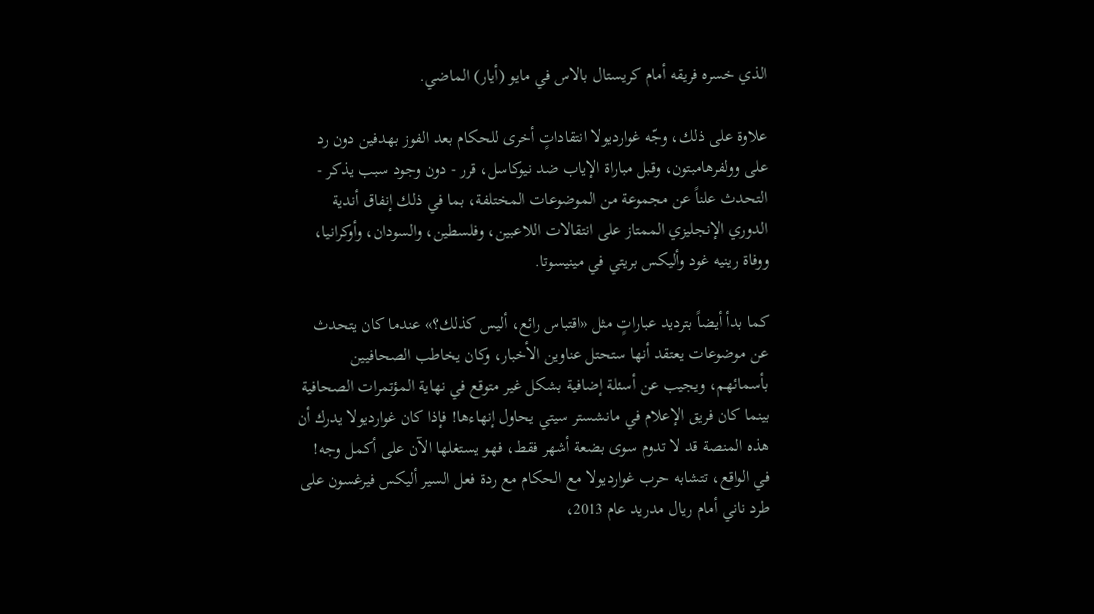الذي خسره فريقه أمام كريستال بالاس في مايو (أيار) الماضي.

علاوة على ذلك، وجّه غوارديولا انتقاداتٍ أخرى للحكام بعد الفوز بهدفين دون رد على وولفرهامبتون، وقبل مباراة الإياب ضد نيوكاسل، قرر - دون وجود سبب يذكر - التحدث علناً عن مجموعة من الموضوعات المختلفة، بما في ذلك إنفاق أندية الدوري الإنجليزي الممتاز على انتقالات اللاعبين، وفلسطين، والسودان، وأوكرانيا، ووفاة رينيه غود وأليكس بريتي في مينيسوتا.

كما بدأ أيضاً بترديد عباراتٍ مثل «اقتباس رائع، أليس كذلك؟» عندما كان يتحدث عن موضوعات يعتقد أنها ستحتل عناوين الأخبار، وكان يخاطب الصحافيين بأسمائهم، ويجيب عن أسئلة إضافية بشكل غير متوقع في نهاية المؤتمرات الصحافية بينما كان فريق الإعلام في مانشستر سيتي يحاول إنهاءها! فإذا كان غوارديولا يدرك أن هذه المنصة قد لا تدوم سوى بضعة أشهر فقط، فهو يستغلها الآن على أكمل وجه! في الواقع، تتشابه حرب غوارديولا مع الحكام مع ردة فعل السير أليكس فيرغسون على طرد ناني أمام ريال مدريد عام 2013،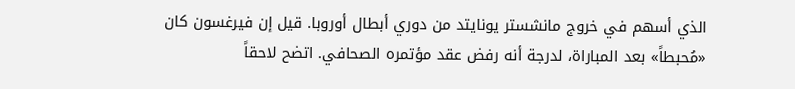الذي أسهم في خروج مانشستر يونايتد من دوري أبطال أوروبا. قيل إن فيرغسون كان «مُحبطاً» بعد المباراة، لدرجة أنه رفض عقد مؤتمره الصحافي. اتضح لاحقاً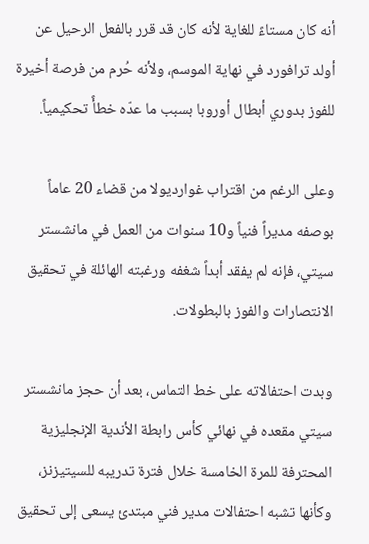أنه كان مستاءً للغاية لأنه كان قد قرر بالفعل الرحيل عن أولد ترافورد في نهاية الموسم، ولأنه حُرم من فرصة أخيرة للفوز بدوري أبطال أوروبا بسبب ما عدّه خطأً تحكيمياً.

وعلى الرغم من اقتراب غوارديولا من قضاء 20 عاماً بوصفه مديراً فنياً و10 سنوات من العمل في مانشستر سيتي، فإنه لم يفقد أبداً شغفه ورغبته الهائلة في تحقيق الانتصارات والفوز بالبطولات.

وبدت احتفالاته على خط التماس، بعد أن حجز مانشستر سيتي مقعده في نهائي كأس رابطة الأندية الإنجليزية المحترفة للمرة الخامسة خلال فترة تدريبه للسيتيزنز، وكأنها تشبه احتفالات مدير فني مبتدئ يسعى إلى تحقيق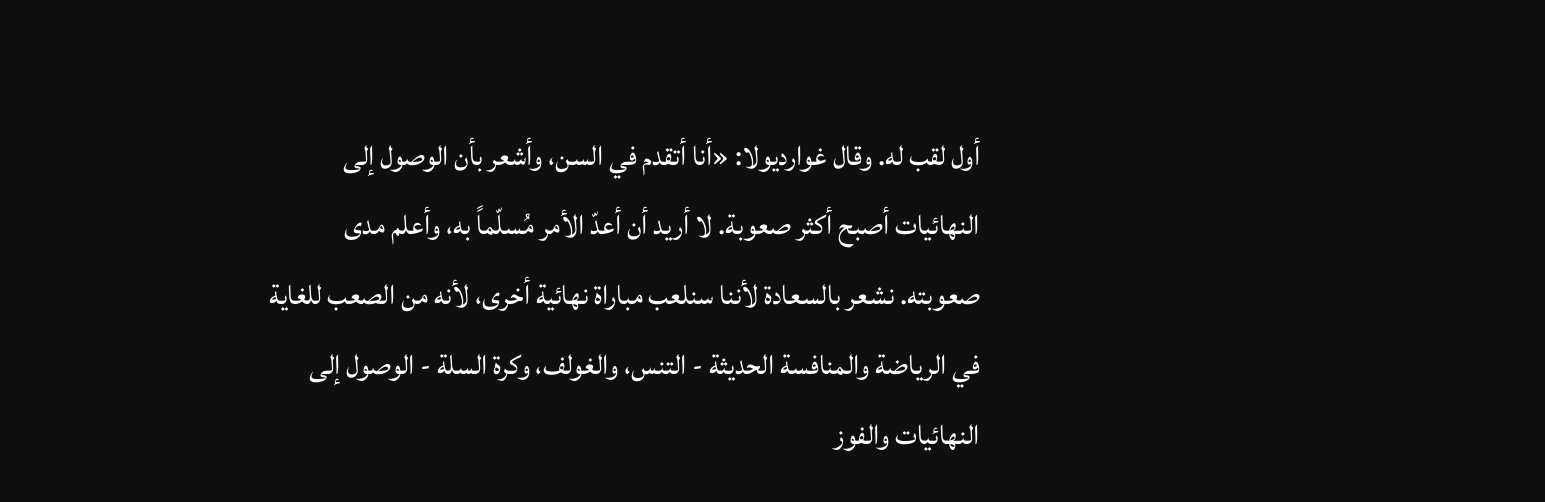أول لقب له. وقال غوارديولا: «أنا أتقدم في السن، وأشعر بأن الوصول إلى النهائيات أصبح أكثر صعوبة. لا أريد أن أعدّ الأمر مُسلّماً به، وأعلم مدى صعوبته. نشعر بالسعادة لأننا سنلعب مباراة نهائية أخرى، لأنه من الصعب للغاية في الرياضة والمنافسة الحديثة - التنس، والغولف، وكرة السلة - الوصول إلى النهائيات والفوز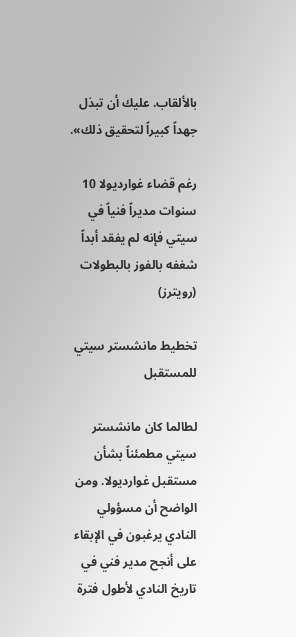بالألقاب. عليك أن تبذل جهداً كبيراً لتحقيق ذلك».

رغم قضاء غوارديولا 10 سنوات مديراً فنياً في سيتي فإنه لم يفقد أبداً شغفه بالفوز بالبطولات (رويترز)

تخطيط مانشستر سيتي للمستقبل

لطالما كان مانشستر سيتي مطمئناً بشأن مستقبل غوارديولا. ومن الواضح أن مسؤولي النادي يرغبون في الإبقاء على أنجح مدير فني في تاريخ النادي لأطول فترة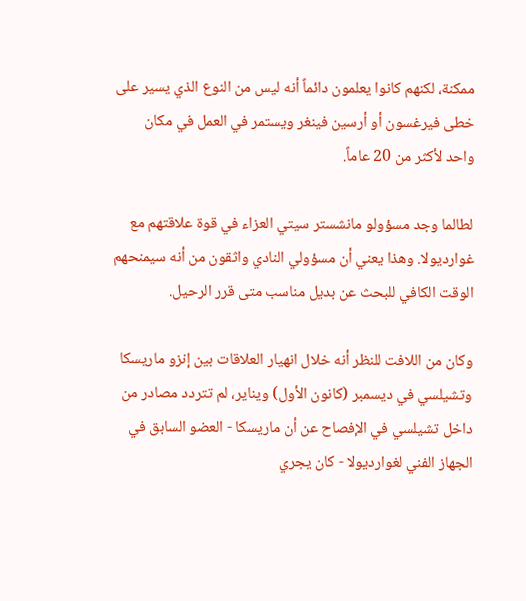ممكنة، لكنهم كانوا يعلمون دائماً أنه ليس من النوع الذي يسير على خطى فيرغسون أو أرسين فينغر ويستمر في العمل في مكان واحد لأكثر من 20 عاماً.

لطالما وجد مسؤولو مانشستر سيتي العزاء في قوة علاقتهم مع غوارديولا. وهذا يعني أن مسؤولي النادي واثقون من أنه سيمنحهم الوقت الكافي للبحث عن بديل مناسب متى قرر الرحيل.

وكان من اللافت للنظر أنه خلال انهيار العلاقات بين إنزو ماريسكا وتشيلسي في ديسمبر (كانون الأول) ويناير، لم تتردد مصادر من داخل تشيلسي في الإفصاح عن أن ماريسكا - العضو السابق في الجهاز الفني لغوارديولا - كان يجري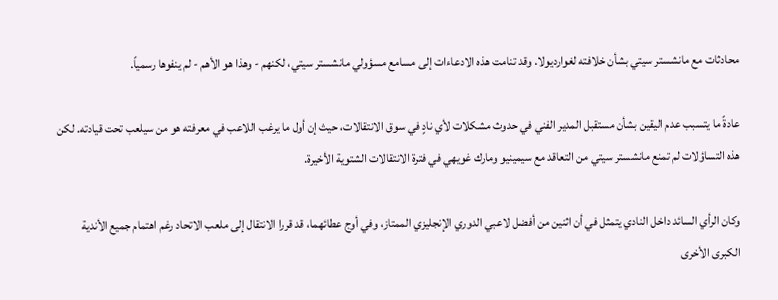محادثات مع مانشستر سيتي بشأن خلافته لغوارديولا. وقد تنامت هذه الادعاءات إلى مسامع مسؤولي مانشستر سيتي، لكنهم - وهذا هو الأهم - لم ينفوها رسمياً.

عادةً ما يتسبب عدم اليقين بشأن مستقبل المدير الفني في حدوث مشكلات لأي نادٍ في سوق الانتقالات، حيث إن أول ما يرغب اللاعب في معرفته هو من سيلعب تحت قيادته. لكن هذه التساؤلات لم تمنع مانشستر سيتي من التعاقد مع سيمينيو ومارك غويهي في فترة الانتقالات الشتوية الأخيرة.

وكان الرأي السائد داخل النادي يتمثل في أن اثنين من أفضل لاعبي الدوري الإنجليزي الممتاز، وفي أوج عطائهما، قد قررا الانتقال إلى ملعب الاتحاد رغم اهتمام جميع الأندية الكبرى الأخرى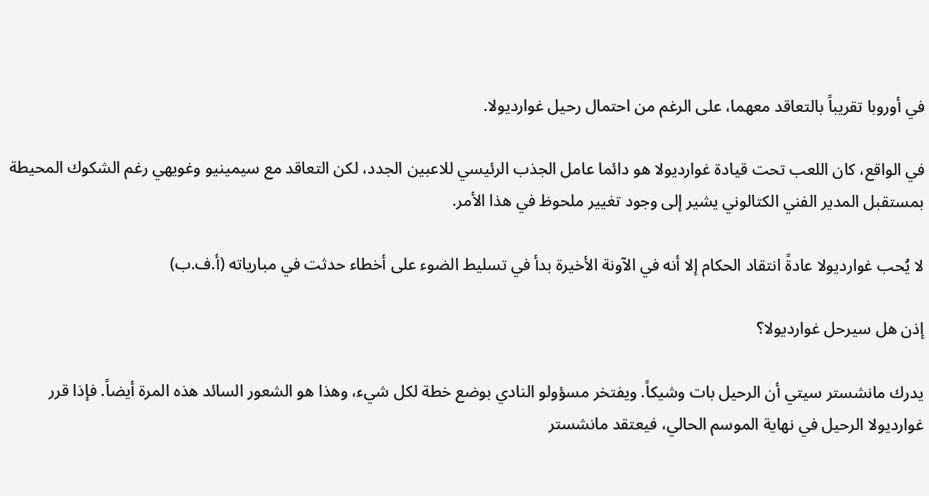في أوروبا تقريباً بالتعاقد معهما، على الرغم من احتمال رحيل غوارديولا.

في الواقع، كان اللعب تحت قيادة غوارديولا هو دائما عامل الجذب الرئيسي للاعبين الجدد، لكن التعاقد مع سيمينيو وغويهي رغم الشكوك المحيطة بمستقبل المدير الفني الكتالوني يشير إلى وجود تغيير ملحوظ في هذا الأمر.

لا يُحب غوارديولا عادةً انتقاد الحكام إلا أنه في الآونة الأخيرة بدأ في تسليط الضوء على أخطاء حدثت في مبارياته (أ.ف.ب)

إذن هل سيرحل غوارديولا؟

يدرك مانشستر سيتي أن الرحيل بات وشيكاً. ويفتخر مسؤولو النادي بوضع خطة لكل شيء، وهذا هو الشعور السائد هذه المرة أيضاً. فإذا قرر غوارديولا الرحيل في نهاية الموسم الحالي، فيعتقد مانشستر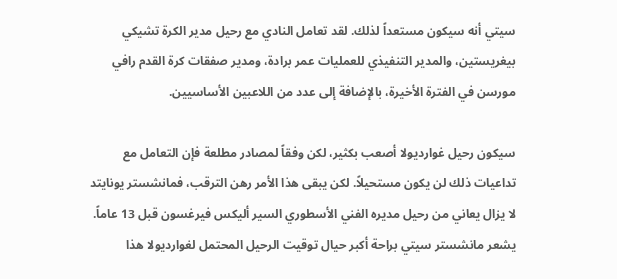سيتي أنه سيكون مستعداً لذلك. لقد تعامل النادي مع رحيل مدير الكرة تشيكي بيغريستين، والمدير التنفيذي للعمليات عمر برادة، ومدير صفقات كرة القدم رافي مورسن في الفترة الأخيرة، بالإضافة إلى عدد من اللاعبين الأساسيين.

سيكون رحيل غوارديولا أصعب بكثير، لكن وفقاً لمصادر مطلعة فإن التعامل مع تداعيات ذلك لن يكون مستحيلاً. لكن يبقى هذا الأمر رهن الترقب، فمانشستر يونايتد لا يزال يعاني من رحيل مديره الفني الأسطوري السير أليكس فيرغسون قبل 13 عاماً. يشعر مانشستر سيتي براحة أكبر حيال توقيت الرحيل المحتمل لغوارديولا هذا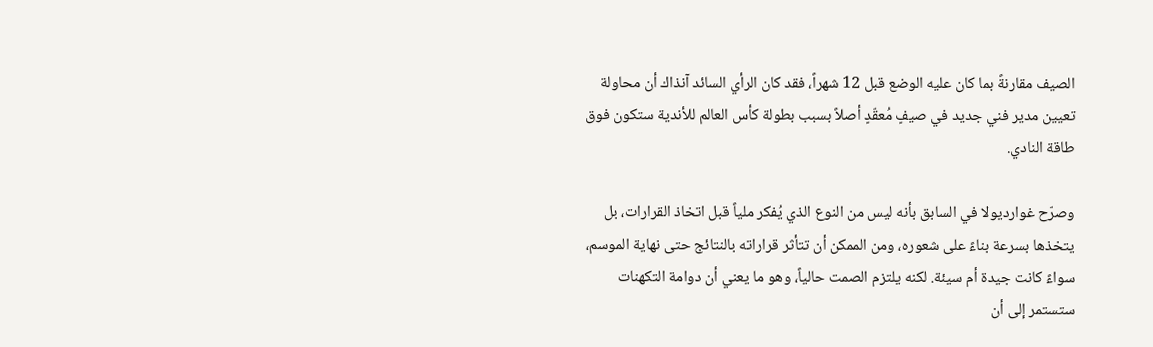الصيف مقارنةً بما كان عليه الوضع قبل 12 شهراً، فقد كان الرأي السائد آنذاك أن محاولة تعيين مدير فني جديد في صيفٍ مُعقّدٍ أصلاً بسبب بطولة كأس العالم للأندية ستكون فوق طاقة النادي.

وصرّح غوارديولا في السابق بأنه ليس من النوع الذي يُفكر ملياً قبل اتخاذ القرارات، بل يتخذها بسرعة بناءً على شعوره، ومن الممكن أن تتأثر قراراته بالنتائج حتى نهاية الموسم، سواءً كانت جيدة أم سيئة. لكنه يلتزم الصمت حالياً، وهو ما يعني أن دوامة التكهنات ستستمر إلى أن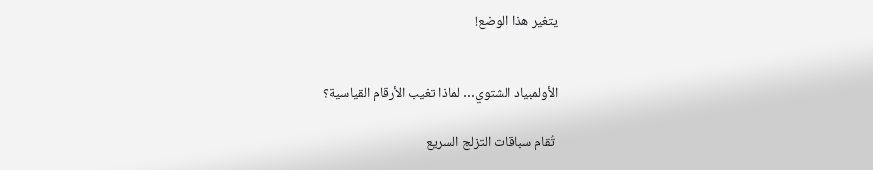يتغير هذا الوضع!


الأولمبياد الشتوي… لماذا تغيب الأرقام القياسية؟

 تُقام سباقات التزلج السريع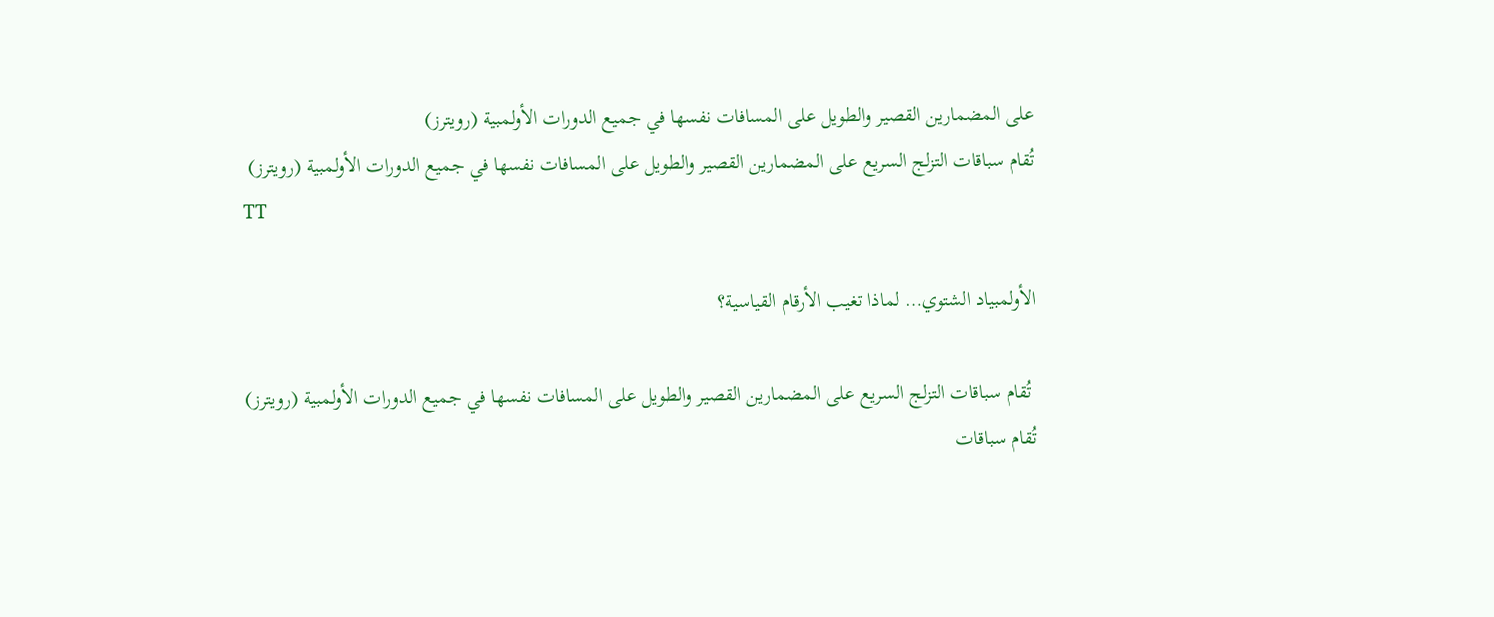على المضمارين القصير والطويل على المسافات نفسها في جميع الدورات الأولمبية (رويترز)
تُقام سباقات التزلج السريع على المضمارين القصير والطويل على المسافات نفسها في جميع الدورات الأولمبية (رويترز)
TT

الأولمبياد الشتوي… لماذا تغيب الأرقام القياسية؟

 تُقام سباقات التزلج السريع على المضمارين القصير والطويل على المسافات نفسها في جميع الدورات الأولمبية (رويترز)
تُقام سباقات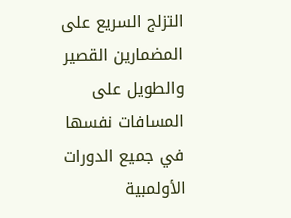التزلج السريع على المضمارين القصير والطويل على المسافات نفسها في جميع الدورات الأولمبية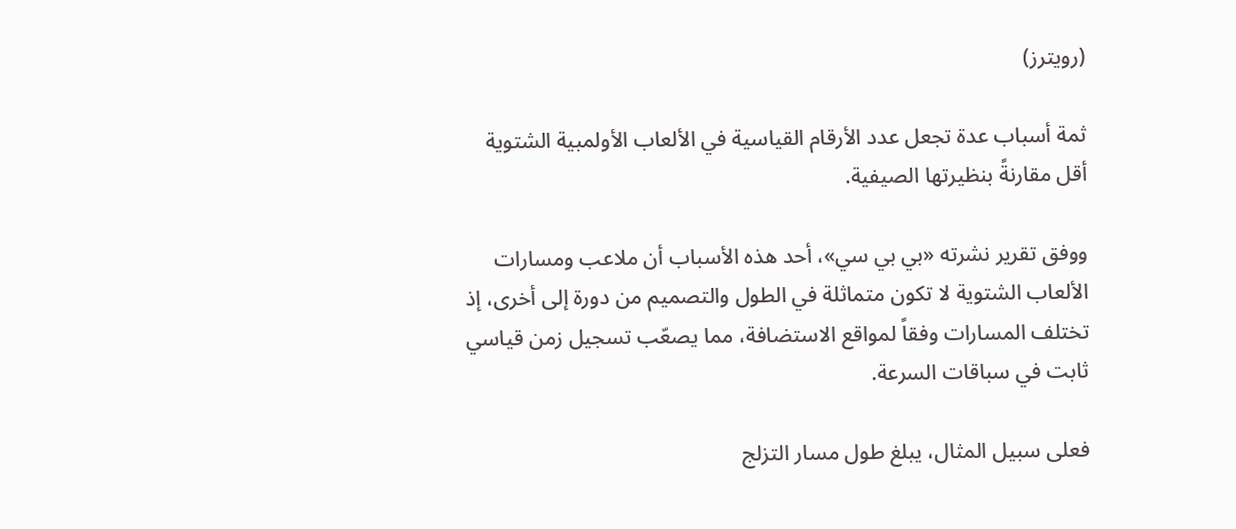(رويترز)

ثمة أسباب عدة تجعل عدد الأرقام القياسية في الألعاب الأولمبية الشتوية أقل مقارنةً بنظيرتها الصيفية.

ووفق تقرير نشرته «بي بي سي»، أحد هذه الأسباب أن ملاعب ومسارات الألعاب الشتوية لا تكون متماثلة في الطول والتصميم من دورة إلى أخرى، إذ تختلف المسارات وفقاً لمواقع الاستضافة، مما يصعّب تسجيل زمن قياسي ثابت في سباقات السرعة.

فعلى سبيل المثال، يبلغ طول مسار التزلج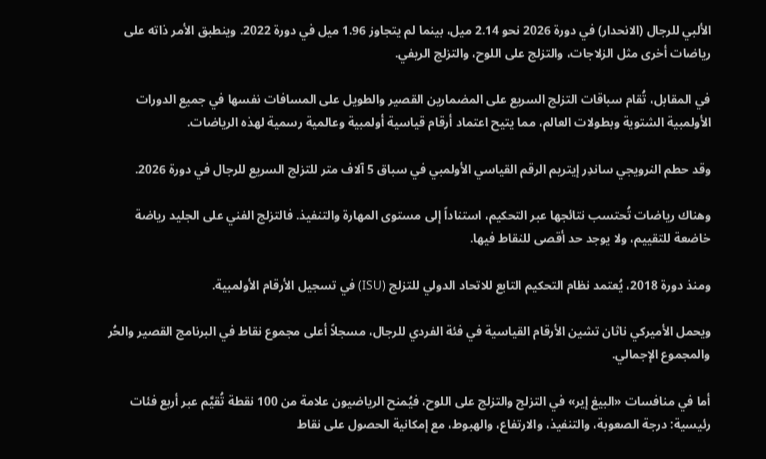الألبي للرجال (الانحدار) في دورة 2026 نحو 2.14 ميل، بينما لم يتجاوز 1.96 ميل في دورة 2022. وينطبق الأمر ذاته على رياضات أخرى مثل الزلاجات، والتزلج على اللوح، والتزلج الريفي.

في المقابل، تُقام سباقات التزلج السريع على المضمارين القصير والطويل على المسافات نفسها في جميع الدورات الأولمبية الشتوية وبطولات العالم، مما يتيح اعتماد أرقام قياسية أولمبية وعالمية رسمية لهذه الرياضات.

وقد حطم النرويجي ساندِر إيتريم الرقم القياسي الأولمبي في سباق 5 آلاف متر للتزلج السريع للرجال في دورة 2026.

وهناك رياضات تُحتسب نتائجها عبر التحكيم، استناداً إلى مستوى المهارة والتنفيذ. فالتزلج الفني على الجليد رياضة خاضعة للتقييم، ولا يوجد حد أقصى للنقاط فيها.

ومنذ دورة 2018، يُعتمد نظام التحكيم التابع للاتحاد الدولي للتزلج (ISU) في تسجيل الأرقام الأولمبية.

ويحمل الأميركي ناثان تشين الأرقام القياسية في فئة الفردي للرجال، مسجلاً أعلى مجموع نقاط في البرنامج القصير والحُر والمجموع الإجمالي.

أما في منافسات «البيغ إير» في التزلج والتزلج على اللوح، فيُمنح الرياضيون علامة من 100 نقطة تُقيَّم عبر أربع فئات رئيسية: درجة الصعوبة، والتنفيذ، والارتفاع، والهبوط، مع إمكانية الحصول على نقاط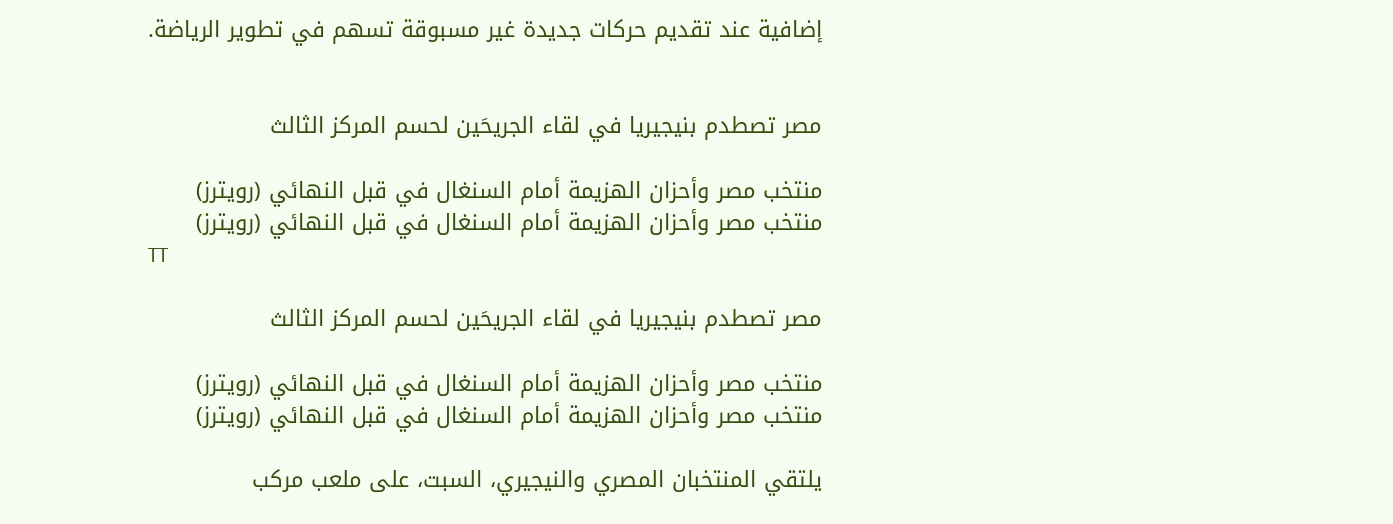إضافية عند تقديم حركات جديدة غير مسبوقة تسهم في تطوير الرياضة.


مصر تصطدم بنيجيريا في لقاء الجريحَين لحسم المركز الثالث

منتخب مصر وأحزان الهزيمة أمام السنغال في قبل النهائي (رويترز)
منتخب مصر وأحزان الهزيمة أمام السنغال في قبل النهائي (رويترز)
TT

مصر تصطدم بنيجيريا في لقاء الجريحَين لحسم المركز الثالث

منتخب مصر وأحزان الهزيمة أمام السنغال في قبل النهائي (رويترز)
منتخب مصر وأحزان الهزيمة أمام السنغال في قبل النهائي (رويترز)

يلتقي المنتخبان المصري والنيجيري، السبت، على ملعب مركب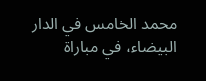محمد الخامس في الدار البيضاء، في مباراة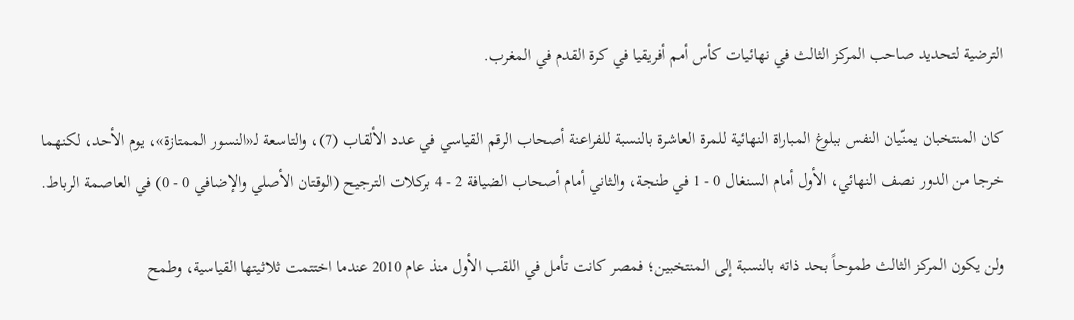الترضية لتحديد صاحب المركز الثالث في نهائيات كأس أمم أفريقيا في كرة القدم في المغرب.

كان المنتخبان يمنّيان النفس ببلوغ المباراة النهائية للمرة العاشرة بالنسبة للفراعنة أصحاب الرقم القياسي في عدد الألقاب (7)، والتاسعة لـ«النسور الممتازة»، يوم الأحد، لكنهما خرجا من الدور نصف النهائي، الأول أمام السنغال 0 - 1 في طنجة، والثاني أمام أصحاب الضيافة 2 - 4 بركلات الترجيح (الوقتان الأصلي والإضافي 0 - 0) في العاصمة الرباط.

ولن يكون المركز الثالث طموحاً بحد ذاته بالنسبة إلى المنتخبين؛ فمصر كانت تأمل في اللقب الأول منذ عام 2010 عندما اختتمت ثلاثيتها القياسية، وطمح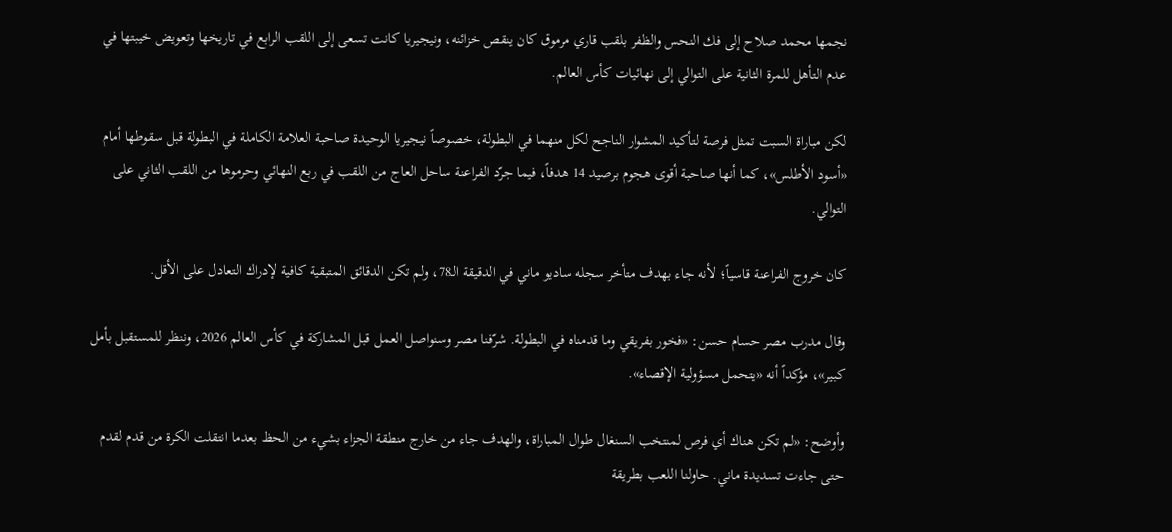نجمها محمد صلاح إلى فك النحس والظفر بلقب قاري مرموق كان ينقص خزائنه، ونيجيريا كانت تسعى إلى اللقب الرابع في تاريخها وتعويض خيبتها في عدم التأهل للمرة الثانية على التوالي إلى نهائيات كأس العالم.

لكن مباراة السبت تمثل فرصة لتأكيد المشوار الناجح لكل منهما في البطولة، خصوصاً نيجيريا الوحيدة صاحبة العلامة الكاملة في البطولة قبل سقوطها أمام «أسود الأطلس»، كما أنها صاحبة أقوى هجوم برصيد 14 هدفاً، فيما جرّد الفراعنة ساحل العاج من اللقب في ربع النهائي وحرموها من اللقب الثاني على التوالي.

كان خروج الفراعنة قاسياً؛ لأنه جاء بهدف متأخر سجله ساديو ماني في الدقيقة الـ78، ولم تكن الدقائق المتبقية كافية لإدراك التعادل على الأقل.

وقال مدرب مصر حسام حسن: «فخور بفريقي وما قدمناه في البطولة. شرّفنا مصر وسنواصل العمل قبل المشاركة في كأس العالم 2026، وننظر للمستقبل بأمل كبير»، مؤكداً أنه «يتحمل مسؤولية الإقصاء».

وأوضح: «لم تكن هناك أي فرص لمنتخب السنغال طوال المباراة، والهدف جاء من خارج منطقة الجزاء بشيء من الحظ بعدما انتقلت الكرة من قدم لقدم حتى جاءت تسديدة ماني. حاولنا اللعب بطريقة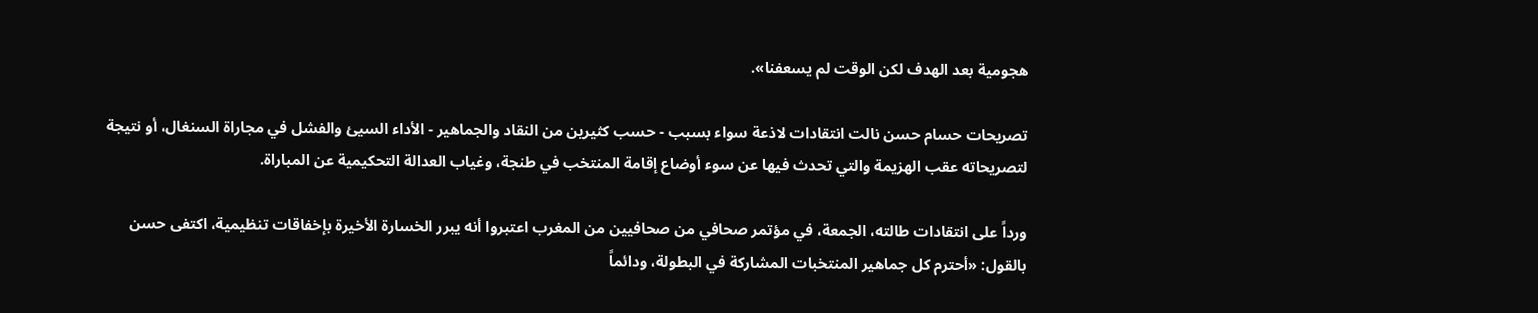هجومية بعد الهدف لكن الوقت لم يسعفنا».

تصريحات حسام حسن نالت انتقادات لاذعة سواء بسبب - حسب كثيرين من النقاد والجماهير - الأداء السيئ والفشل في مجاراة السنغال، أو نتيجة لتصريحاته عقب الهزيمة والتي تحدث فيها عن سوء أوضاع إقامة المنتخب في طنجة، وغياب العدالة التحكيمية عن المباراة.

ورداً على انتقادات طالته، الجمعة، في مؤتمر صحافي من صحافيين من المغرب اعتبروا أنه يبرر الخسارة الأخيرة بإخفاقات تنظيمية، اكتفى حسن بالقول: «أحترم كل جماهير المنتخبات المشاركة في البطولة، ودائماً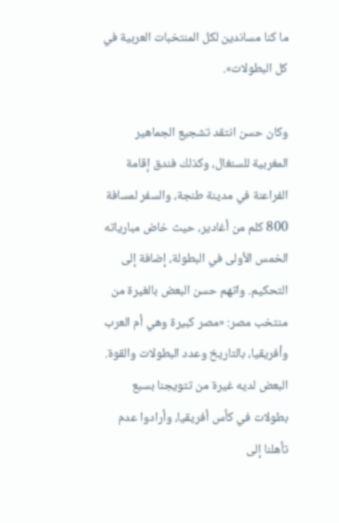ما كنا مساندين لكل المنتخبات العربية في كل البطولات».

وكان حسن انتقد تشجيع الجماهير المغربية للسنغال، وكذلك فندق إقامة الفراعنة في مدينة طنجة، والسفر لمسافة 800 كلم من أغادير، حيث خاض مبارياته الخمس الأولى في البطولة، إضافة إلى التحكيم. واتهم حسن البعض بالغيرة من منتخب مصر: «مصر كبيرة وهي أم العرب وأفريقيا، بالتاريخ وعدد البطولات والقوة. البعض لديه غيرة من تتويجنا بسبع بطولات في كأس أفريقيا، وأرادوا عدم تأهلنا إلى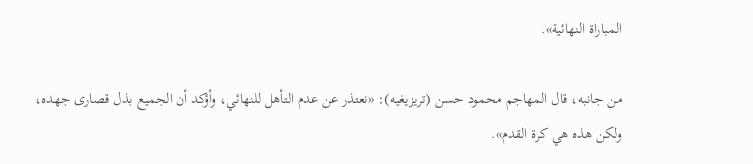المباراة النهائية».

من جانبه، قال المهاجم محمود حسن (تريزيغيه): «نعتذر عن عدم التأهل للنهائي، وأؤكد أن الجميع بذل قصارى جهده، ولكن هذه هي كرة القدم».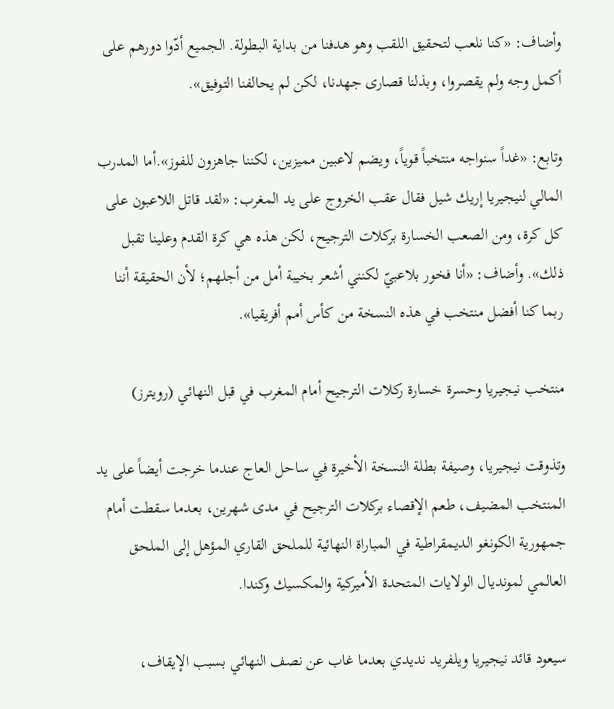وأضاف: «كنا نلعب لتحقيق اللقب وهو هدفنا من بداية البطولة. الجميع أدّوا دورهم على أكمل وجه ولم يقصروا، وبذلنا قصارى جهدنا، لكن لم يحالفنا التوفيق».

وتابع: «غداً سنواجه منتخباً قوياً، ويضم لاعبين مميزين، لكننا جاهزون للفوز».أما المدرب المالي لنيجيريا إريك شيل فقال عقب الخروج على يد المغرب: «لقد قاتل اللاعبون على كل كرة، ومن الصعب الخسارة بركلات الترجيح، لكن هذه هي كرة القدم وعلينا تقبل ذلك». وأضاف: «أنا فخور بلاعبيّ لكنني أشعر بخيبة أمل من أجلهم؛ لأن الحقيقة أننا ربما كنا أفضل منتخب في هذه النسخة من كأس أمم أفريقيا».

منتخب نيجيريا وحسرة خسارة ركلات الترجيح أمام المغرب في قبل النهائي (رويترز)

وتذوقت نيجيريا، وصيفة بطلة النسخة الأخيرة في ساحل العاج عندما خرجت أيضاً على يد المنتخب المضيف، طعم الإقصاء بركلات الترجيح في مدى شهرين، بعدما سقطت أمام جمهورية الكونغو الديمقراطية في المباراة النهائية للملحق القاري المؤهل إلى الملحق العالمي لمونديال الولايات المتحدة الأميركية والمكسيك وكندا.

سيعود قائد نيجيريا ويلفريد نديدي بعدما غاب عن نصف النهائي بسبب الإيقاف،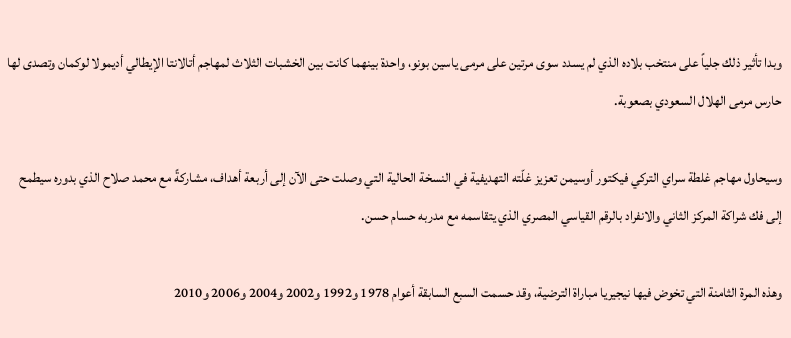وبدا تأثير ذلك جلياً على منتخب بلاده الذي لم يسدد سوى مرتين على مرمى ياسين بونو، واحدة بينهما كانت بين الخشبات الثلاث لمهاجم أتالانتا الإيطالي أديمولا لوكمان وتصدى لها حارس مرمى الهلال السعودي بصعوبة.

وسيحاول مهاجم غلطة سراي التركي فيكتور أوسيمن تعزيز غلّته التهديفية في النسخة الحالية التي وصلت حتى الآن إلى أربعة أهداف، مشاركةً مع محمد صلاح الذي بدوره سيطمح إلى فك شراكة المركز الثاني والانفراد بالرقم القياسي المصري الذي يتقاسمه مع مدربه حسام حسن.

وهذه المرة الثامنة التي تخوض فيها نيجيريا مباراة الترضية، وقد حسمت السبع السابقة أعوام 1978 و1992 و2002 و2004 و2006 و2010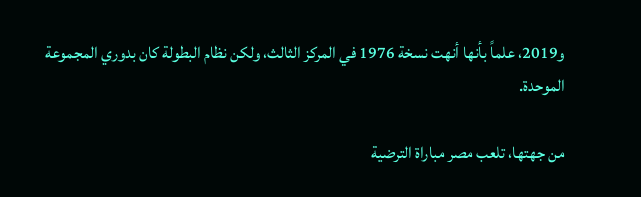و2019، علماً بأنها أنهت نسخة 1976 في المركز الثالث، ولكن نظام البطولة كان بدوري المجموعة الموحدة.

من جهتها، تلعب مصر مباراة الترضية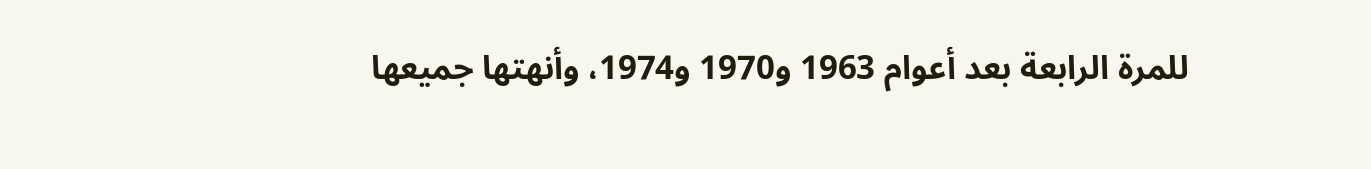للمرة الرابعة بعد أعوام 1963 و1970 و1974، وأنهتها جميعها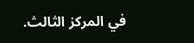في المركز الثالث.